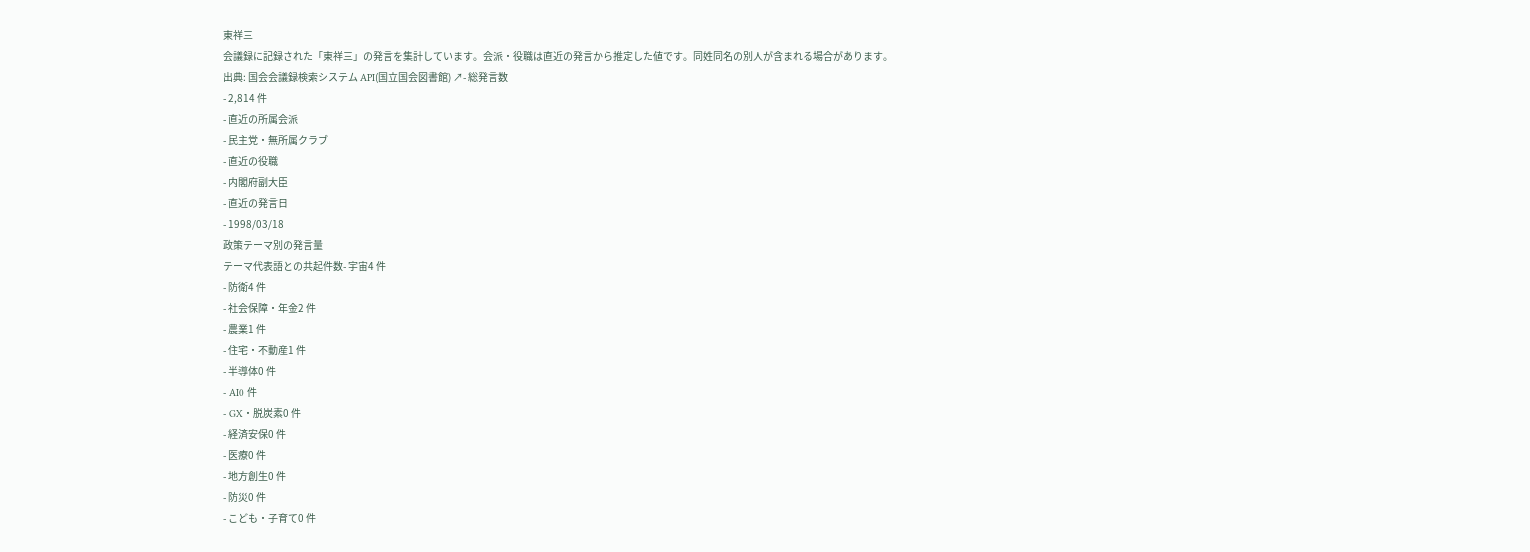東祥三
会議録に記録された「東祥三」の発言を集計しています。会派・役職は直近の発言から推定した値です。同姓同名の別人が含まれる場合があります。
出典: 国会会議録検索システム API(国立国会図書館) ↗- 総発言数
- 2,814 件
- 直近の所属会派
- 民主党・無所属クラブ
- 直近の役職
- 内閣府副大臣
- 直近の発言日
- 1998/03/18
政策テーマ別の発言量
テーマ代表語との共起件数- 宇宙4 件
- 防衛4 件
- 社会保障・年金2 件
- 農業1 件
- 住宅・不動産1 件
- 半導体0 件
- AI0 件
- GX・脱炭素0 件
- 経済安保0 件
- 医療0 件
- 地方創生0 件
- 防災0 件
- こども・子育て0 件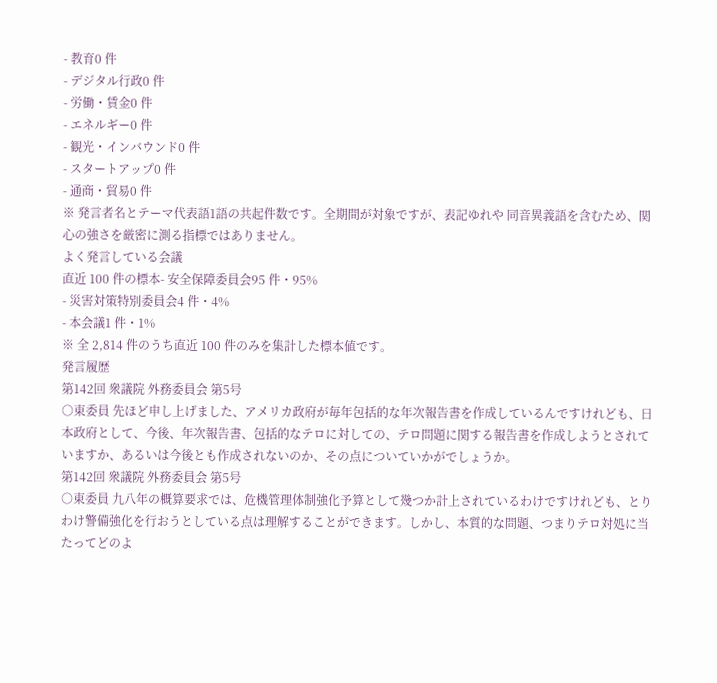- 教育0 件
- デジタル行政0 件
- 労働・賃金0 件
- エネルギー0 件
- 観光・インバウンド0 件
- スタートアップ0 件
- 通商・貿易0 件
※ 発言者名とテーマ代表語1語の共起件数です。全期間が対象ですが、表記ゆれや 同音異義語を含むため、関心の強さを厳密に測る指標ではありません。
よく発言している会議
直近 100 件の標本- 安全保障委員会95 件・95%
- 災害対策特別委員会4 件・4%
- 本会議1 件・1%
※ 全 2,814 件のうち直近 100 件のみを集計した標本値です。
発言履歴
第142回 衆議院 外務委員会 第5号
○東委員 先ほど申し上げました、アメリカ政府が毎年包括的な年次報告書を作成しているんですけれども、日本政府として、今後、年次報告書、包括的なテロに対しての、テロ問題に関する報告書を作成しようとされていますか、あるいは今後とも作成されないのか、その点についていかがでしょうか。
第142回 衆議院 外務委員会 第5号
○東委員 九八年の概算要求では、危機管理体制強化予算として幾つか計上されているわけですけれども、とりわけ警備強化を行おうとしている点は理解することができます。しかし、本質的な問題、つまりテロ対処に当たってどのよ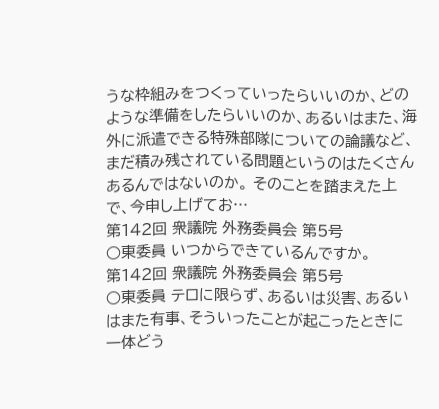うな枠組みをつくっていったらいいのか、どのような準備をしたらいいのか、あるいはまた、海外に派遣できる特殊部隊についての論議など、まだ積み残されている問題というのはたくさんあるんではないのか。 そのことを踏まえた上で、今申し上げてお…
第142回 衆議院 外務委員会 第5号
○東委員 いつからできているんですか。
第142回 衆議院 外務委員会 第5号
○東委員 テロに限らず、あるいは災害、あるいはまた有事、そういったことが起こったときに一体どう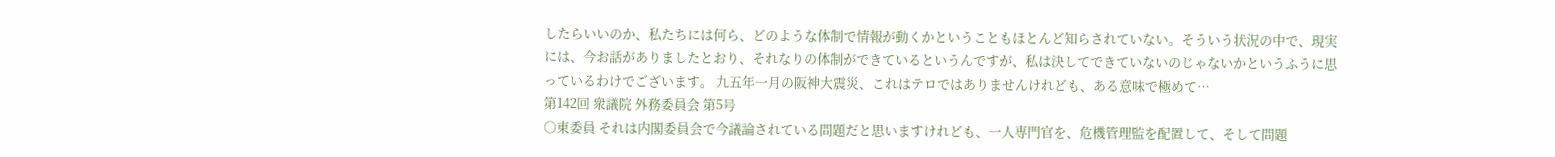したらいいのか、私たちには何ら、どのような体制で情報が動くかということもほとんど知らされていない。そういう状況の中で、現実には、今お話がありましたとおり、それなりの体制ができているというんですが、私は決してできていないのじゃないかというふうに思っているわけでございます。 九五年一月の阪神大震災、これはテロではありませんけれども、ある意味で極めて…
第142回 衆議院 外務委員会 第5号
○東委員 それは内閣委員会で今議論されている問題だと思いますけれども、一人専門官を、危機管理監を配置して、そして問題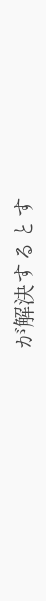が解決するとす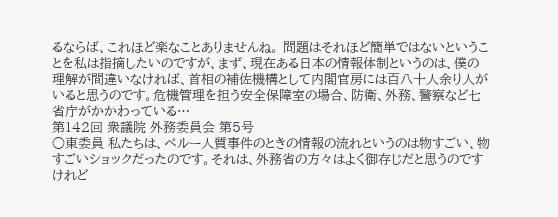るならば、これほど楽なことありませんね。 問題はそれほど簡単ではないということを私は指摘したいのですが、まず、現在ある日本の情報体制というのは、僕の理解が間違いなければ、首相の補佐機構として内閣官房には百八十人余り人がいると思うのです。危機管理を担う安全保障室の場合、防衛、外務、警察など七省庁がかかわっている…
第142回 衆議院 外務委員会 第5号
○東委員 私たちは、ペルー人質事件のときの情報の流れというのは物すごい、物すごいショックだったのです。それは、外務省の方々はよく御存じだと思うのですけれど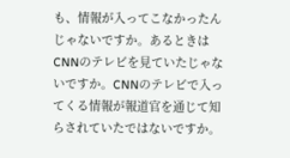も、情報が入ってこなかったんじゃないですか。あるときはCNNのテレビを見ていたじゃないですか。CNNのテレビで入ってくる情報が報道官を通じて知らされていたではないですか。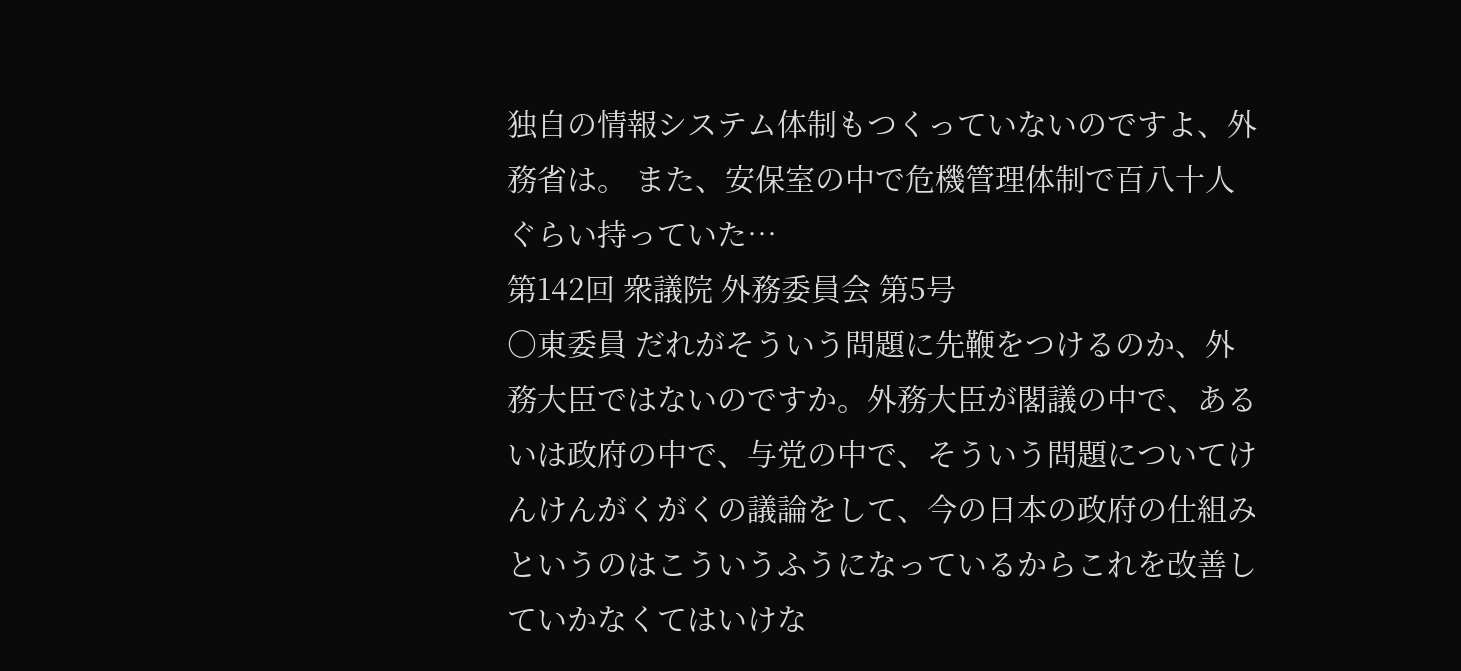独自の情報システム体制もつくっていないのですよ、外務省は。 また、安保室の中で危機管理体制で百八十人ぐらい持っていた…
第142回 衆議院 外務委員会 第5号
○東委員 だれがそういう問題に先鞭をつけるのか、外務大臣ではないのですか。外務大臣が閣議の中で、あるいは政府の中で、与党の中で、そういう問題についてけんけんがくがくの議論をして、今の日本の政府の仕組みというのはこういうふうになっているからこれを改善していかなくてはいけな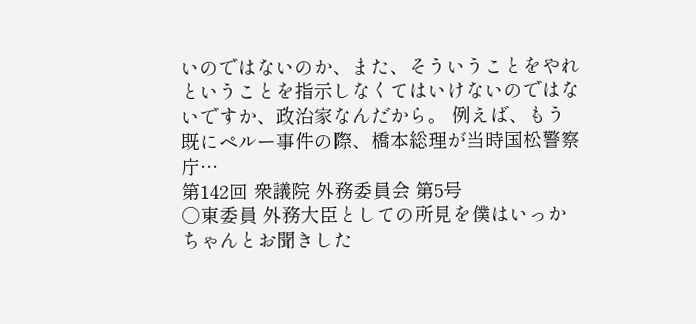いのではないのか、また、そういうことをやれということを指示しなくてはいけないのではないですか、政治家なんだから。 例えば、もう既にペルー事件の際、橋本総理が当時国松警察庁…
第142回 衆議院 外務委員会 第5号
○東委員 外務大臣としての所見を僕はいっかちゃんとお聞きした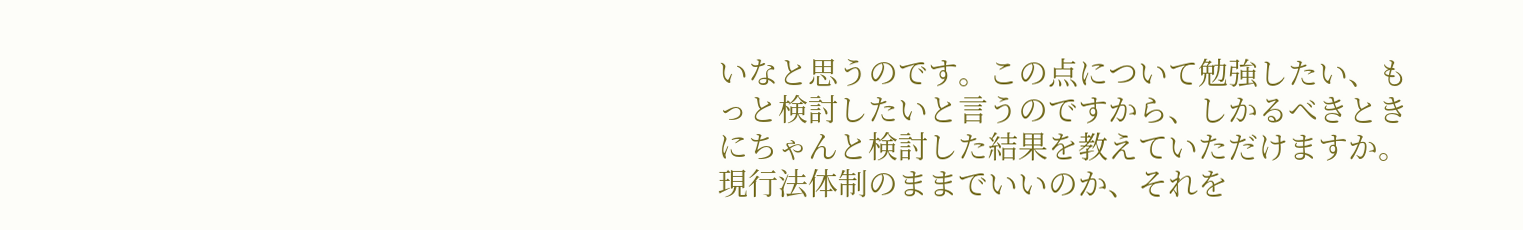いなと思うのです。この点について勉強したい、もっと検討したいと言うのですから、しかるべきときにちゃんと検討した結果を教えていただけますか。現行法体制のままでいいのか、それを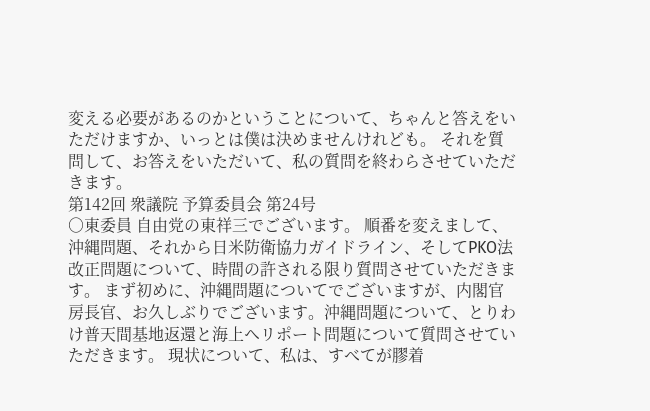変える必要があるのかということについて、ちゃんと答えをいただけますか、いっとは僕は決めませんけれども。 それを質問して、お答えをいただいて、私の質問を終わらさせていただきます。
第142回 衆議院 予算委員会 第24号
○東委員 自由党の東祥三でございます。 順番を変えまして、沖縄問題、それから日米防衛協力ガイドライン、そしてPKO法改正問題について、時間の許される限り質問させていただきます。 まず初めに、沖縄問題についてでございますが、内閣官房長官、お久しぶりでございます。沖縄問題について、とりわけ普天間基地返還と海上ヘリポート問題について質問させていただきます。 現状について、私は、すべてが膠着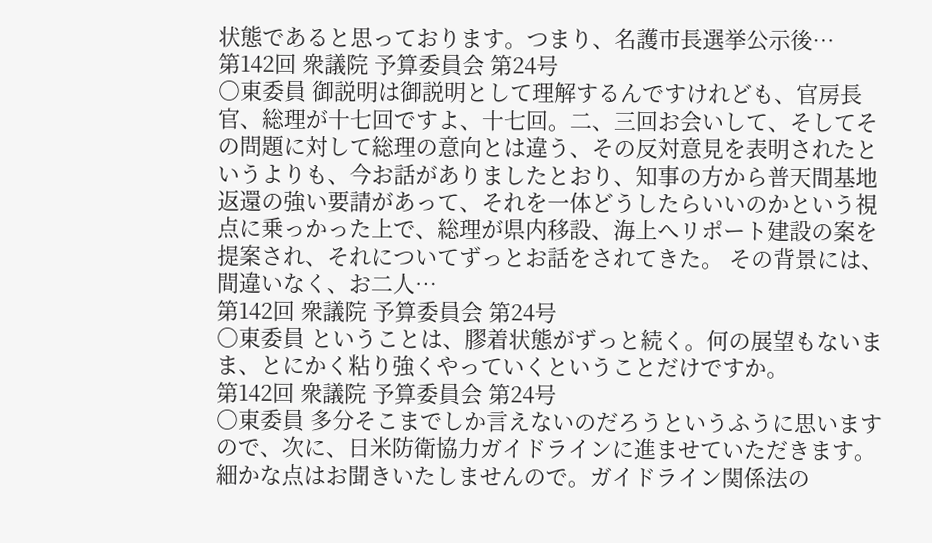状態であると思っております。つまり、名護市長選挙公示後…
第142回 衆議院 予算委員会 第24号
○東委員 御説明は御説明として理解するんですけれども、官房長官、総理が十七回ですよ、十七回。二、三回お会いして、そしてその問題に対して総理の意向とは違う、その反対意見を表明されたというよりも、今お話がありましたとおり、知事の方から普天間基地返還の強い要請があって、それを一体どうしたらいいのかという視点に乗っかった上で、総理が県内移設、海上へリポート建設の案を提案され、それについてずっとお話をされてきた。 その背景には、間違いなく、お二人…
第142回 衆議院 予算委員会 第24号
○東委員 ということは、膠着状態がずっと続く。何の展望もないまま、とにかく粘り強くやっていくということだけですか。
第142回 衆議院 予算委員会 第24号
○東委員 多分そこまでしか言えないのだろうというふうに思いますので、次に、日米防衛協力ガイドラインに進ませていただきます。細かな点はお聞きいたしませんので。ガイドライン関係法の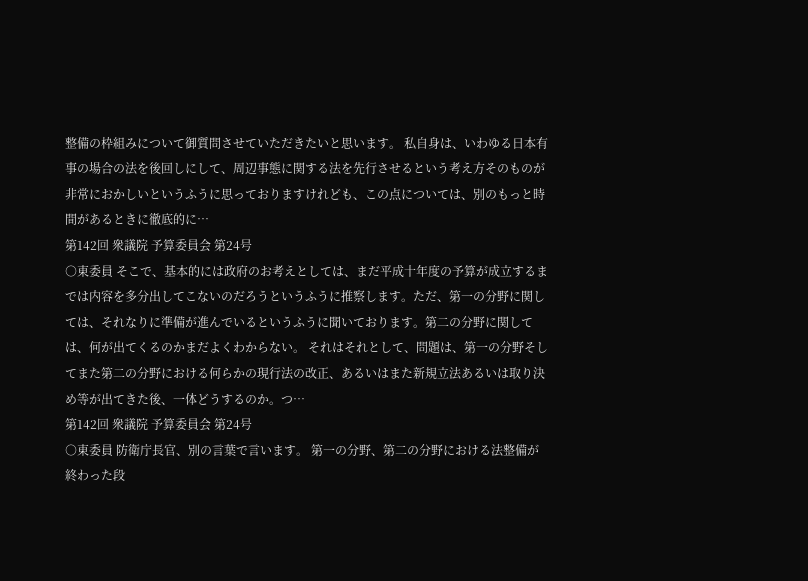整備の枠組みについて御質問させていただきたいと思います。 私自身は、いわゆる日本有事の場合の法を後回しにして、周辺事態に関する法を先行させるという考え方そのものが非常におかしいというふうに思っておりますけれども、この点については、別のもっと時間があるときに徹底的に…
第142回 衆議院 予算委員会 第24号
○東委員 そこで、基本的には政府のお考えとしては、まだ平成十年度の予算が成立するまでは内容を多分出してこないのだろうというふうに推察します。ただ、第一の分野に関しては、それなりに準備が進んでいるというふうに聞いております。第二の分野に関しては、何が出てくるのかまだよくわからない。 それはそれとして、問題は、第一の分野そしてまた第二の分野における何らかの現行法の改正、あるいはまた新規立法あるいは取り決め等が出てきた後、一体どうするのか。つ…
第142回 衆議院 予算委員会 第24号
○東委員 防衛庁長官、別の言葉で言います。 第一の分野、第二の分野における法整備が終わった段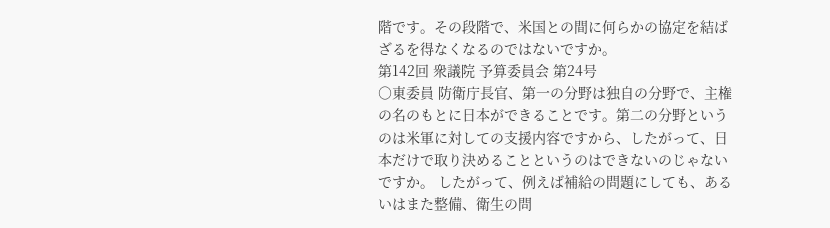階です。その段階で、米国との間に何らかの協定を結ばざるを得なくなるのではないですか。
第142回 衆議院 予算委員会 第24号
○東委員 防衛庁長官、第一の分野は独自の分野で、主権の名のもとに日本ができることです。第二の分野というのは米軍に対しての支援内容ですから、したがって、日本だけで取り決めることというのはできないのじゃないですか。 したがって、例えば補給の問題にしても、あるいはまた整備、衛生の問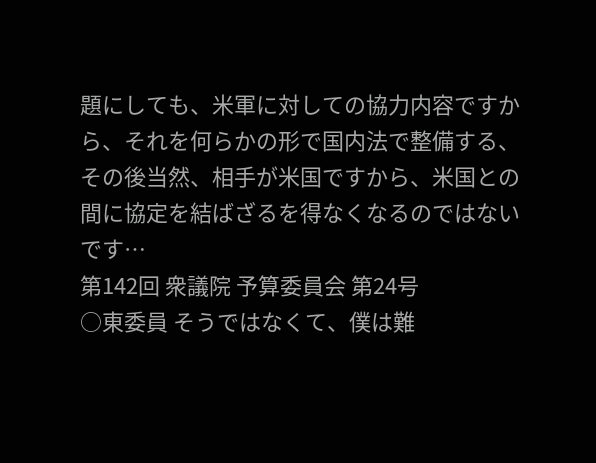題にしても、米軍に対しての協力内容ですから、それを何らかの形で国内法で整備する、その後当然、相手が米国ですから、米国との間に協定を結ばざるを得なくなるのではないです…
第142回 衆議院 予算委員会 第24号
○東委員 そうではなくて、僕は難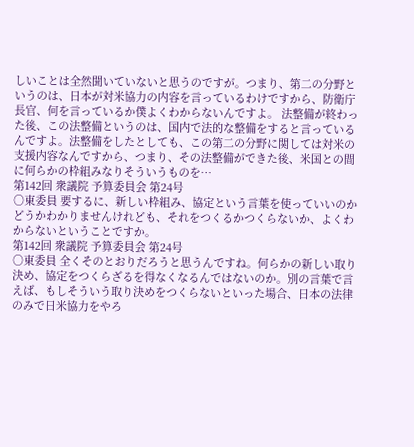しいことは全然聞いていないと思うのですが。つまり、第二の分野というのは、日本が対米協力の内容を言っているわけですから、防衛庁長官、何を言っているか僕よくわからないんですよ。 法整備が終わった後、この法整備というのは、国内で法的な整備をすると言っているんですよ。法整備をしたとしても、この第二の分野に関しては対米の支援内容なんですから、つまり、その法整備ができた後、米国との間に何らかの枠組みなりそういうものを…
第142回 衆議院 予算委員会 第24号
○東委員 要するに、新しい枠組み、協定という言葉を使っていいのかどうかわかりませんけれども、それをつくるかつくらないか、よくわからないということですか。
第142回 衆議院 予算委員会 第24号
○東委員 全くそのとおりだろうと思うんですね。何らかの新しい取り決め、協定をつくらざるを得なくなるんではないのか。別の言葉で言えば、もしそういう取り決めをつくらないといった場合、日本の法律のみで日米協力をやろ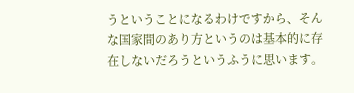うということになるわけですから、そんな国家間のあり方というのは基本的に存在しないだろうというふうに思います。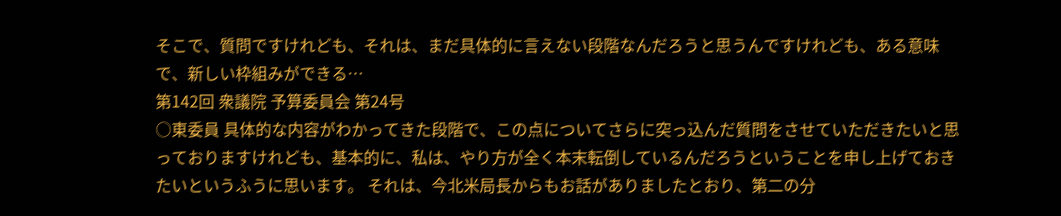そこで、質問ですけれども、それは、まだ具体的に言えない段階なんだろうと思うんですけれども、ある意味で、新しい枠組みができる…
第142回 衆議院 予算委員会 第24号
○東委員 具体的な内容がわかってきた段階で、この点についてさらに突っ込んだ質問をさせていただきたいと思っておりますけれども、基本的に、私は、やり方が全く本末転倒しているんだろうということを申し上げておきたいというふうに思います。 それは、今北米局長からもお話がありましたとおり、第二の分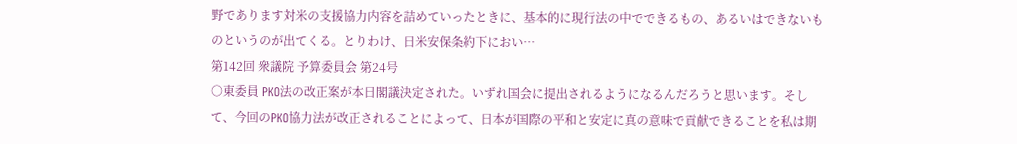野であります対米の支援協力内容を詰めていったときに、基本的に現行法の中でできるもの、あるいはできないものというのが出てくる。とりわけ、日米安保条約下におい…
第142回 衆議院 予算委員会 第24号
○東委員 PKO法の改正案が本日閣議決定された。いずれ国会に提出されるようになるんだろうと思います。そして、今回のPKO協力法が改正されることによって、日本が国際の平和と安定に真の意味で貢献できることを私は期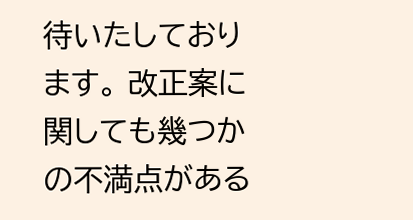待いたしております。 改正案に関しても幾つかの不満点がある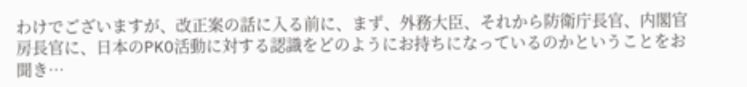わけでございますが、改正案の話に入る前に、まず、外務大臣、それから防衛庁長官、内閣官房長官に、日本のPKO活動に対する認識をどのようにお持ちになっているのかということをお聞き…